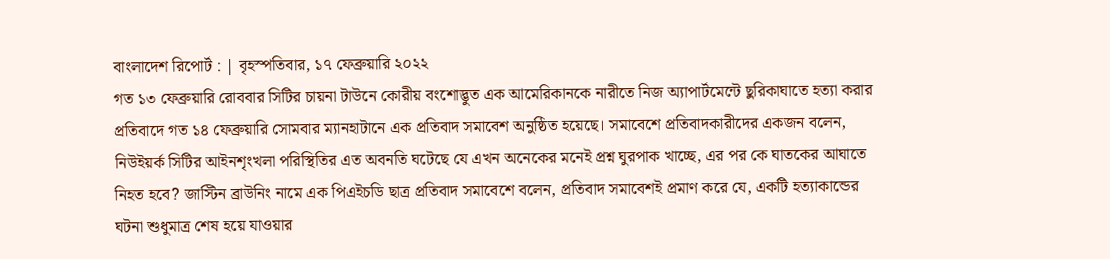বাংলাদেশ রিপোর্ট : | বৃহস্পতিবার, ১৭ ফেব্রুয়ারি ২০২২
গত ১৩ ফেব্রুয়ারি রোববার সিটির চায়না টাউনে কোরীয় বংশোদ্ভুত এক আমেরিকানকে নারীতে নিজ অ্যাপার্টমেন্টে ছুরিকাঘাতে হত্যা করার প্রতিবাদে গত ১৪ ফেব্রুয়ারি সোমবার ম্যানহাটানে এক প্রতিবাদ সমাবেশ অনুষ্ঠিত হয়েছে। সমাবেশে প্রতিবাদকারীদের একজন বলেন, নিউইয়র্ক সিটির আইনশৃংখলা পরিস্থিতির এত অবনতি ঘটেছে যে এখন অনেকের মনেই প্রশ্ন ঘুরপাক খাচ্ছে, এর পর কে ঘাতকের আঘাতে নিহত হবে? জাস্টিন ব্রাউনিং নামে এক পিএইচডি ছাত্র প্রতিবাদ সমাবেশে বলেন, প্রতিবাদ সমাবেশই প্রমাণ করে যে, একটি হত্যাকান্ডের ঘটনা শুধুমাত্র শেষ হয়ে যাওয়ার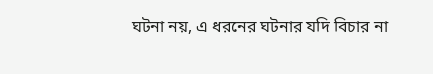ঘটনা নয়, এ ধরনের ঘটনার যদি বিচার না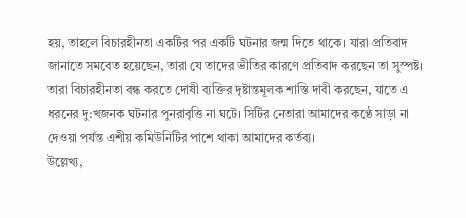হয়, তাহলে বিচারহীনতা একটির পর একটি ঘটনার জন্ম দিতে থাকে। যারা প্রতিবাদ জানাতে সমবেত হয়েছেন, তারা যে তাদের ভীতির কারণে প্রতিবাদ করছেন তা সুস্পষ্ট। তারা বিচারহীনতা বন্ধ করতে দোষী ব্যক্তির দৃষ্টান্তমূলক শাস্তি দাবী করছেন, যাতে এ ধরনের দু:খজনক ঘটনার পুনরাবৃত্তি না ঘটে। সিটির নেতারা আমাদের কণ্ঠে সাড়া না দেওয়া পর্যন্ত এশীয় কমিউনিটির পাশে থাকা আমাদের কর্তব্য।
উল্লেখ্য,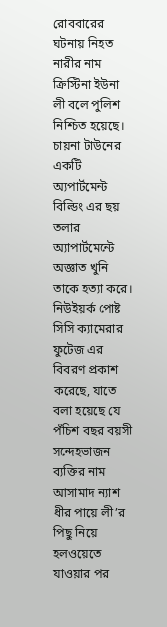রোববারের ঘটনায় নিহত নারীর নাম ক্রিস্টিনা ইউনা লী বলে পুলিশ নিশ্চিত হয়েছে। চায়না টাউনের একটি অ্যপার্টমেন্ট বিল্ডিং এর ছয় তলার অ্যাপার্টমেন্টে অজ্ঞাত খুনি তাকে হত্যা করে। নিউইয়র্ক পোষ্ট সিসি ক্যামেরার ফুটেজ এর বিবরণ প্রকাশ করেছে, যাতে বলা হয়েছে যে পঁচিশ বছর বয়সী সন্দেহভাজন ব্যক্তির নাম আসামাদ ন্যাশ ধীর পায়ে লী’র পিছু নিয়ে হলওয়েতে যাওয়ার পর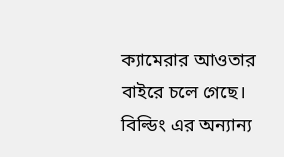ক্যামেরার আওতার বাইরে চলে গেছে। বিল্ডিং এর অন্যান্য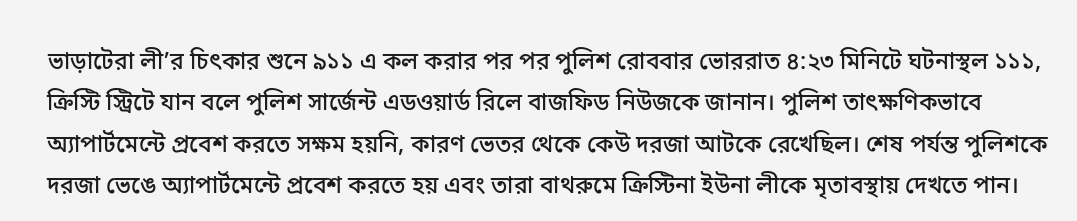ভাড়াটেরা লী’র চিৎকার শুনে ৯১১ এ কল করার পর পর পুলিশ রোববার ভোররাত ৪:২৩ মিনিটে ঘটনাস্থল ১১১, ক্রিস্টি স্ট্রিটে যান বলে পুলিশ সার্জেন্ট এডওয়ার্ড রিলে বাজফিড নিউজকে জানান। পুলিশ তাৎক্ষণিকভাবে অ্যাপার্টমেন্টে প্রবেশ করতে সক্ষম হয়নি, কারণ ভেতর থেকে কেউ দরজা আটকে রেখেছিল। শেষ পর্যন্ত পুলিশকে দরজা ভেঙে অ্যাপার্টমেন্টে প্রবেশ করতে হয় এবং তারা বাথরুমে ক্রিস্টিনা ইউনা লীকে মৃতাবস্থায় দেখতে পান।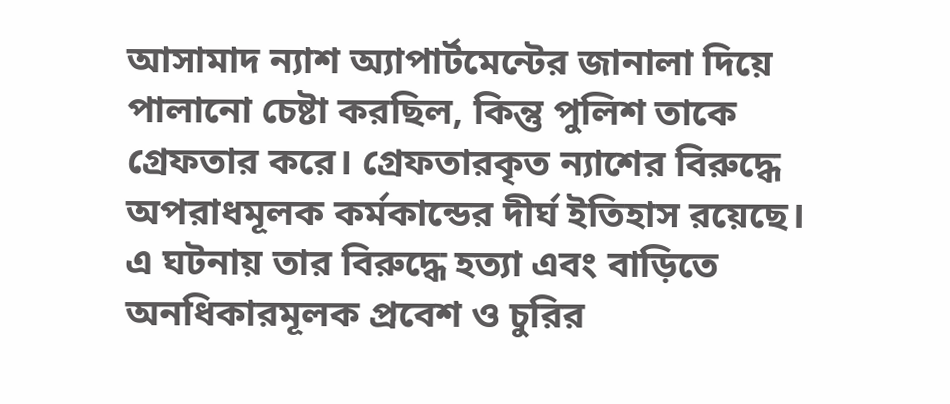আসামাদ ন্যাশ অ্যাপার্টমেন্টের জানালা দিয়ে পালানো চেষ্টা করছিল, কিন্তু পুলিশ তাকে গ্রেফতার করে। গ্রেফতারকৃত ন্যাশের বিরুদ্ধে অপরাধমূলক কর্মকান্ডের দীর্ঘ ইতিহাস রয়েছে। এ ঘটনায় তার বিরুদ্ধে হত্যা এবং বাড়িতে অনধিকারমূলক প্রবেশ ও চুরির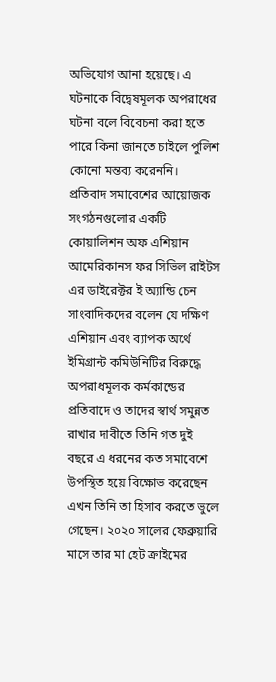অভিযোগ আনা হয়েছে। এ ঘটনাকে বিদ্বেষমূলক অপরাধের ঘটনা বলে বিবেচনা করা হতে পারে কিনা জানতে চাইলে পুলিশ কোনো মন্তব্য করেননি।
প্রতিবাদ সমাবেশের আয়োজক সংগঠনগুলোর একটি কোয়ালিশন অফ এশিয়ান আমেরিকানস ফর সিভিল রাইটস এর ডাইরেক্টর ই অ্যান্ডি চেন সাংবাদিকদের বলেন যে দক্ষিণ এশিয়ান এবং ব্যাপক অর্থে ইমিগ্রান্ট কমিউনিটির বিরুদ্ধে অপরাধমূলক কর্মকান্ডের প্রতিবাদে ও তাদের স্বার্থ সমুন্নত রাখার দাবীতে তিনি গত দুই বছরে এ ধরনের কত সমাবেশে উপস্থিত হয়ে বিক্ষোভ করেছেন এখন তিনি তা হিসাব করতে ভুলে গেছেন। ২০২০ সালের ফেব্রুয়ারি মাসে তার মা হেট ক্রাইমের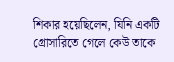শিকার হয়েছিলেন, যিনি একটি গ্রোসারিতে গেলে কেউ তাকে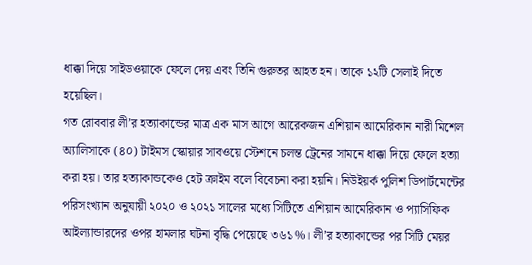ধাক্কা দিয়ে সাইডওয়াকে ফেলে দেয় এবং তিনি গুরুতর আহত হন। তাকে ১২টি সেলাই দিতে হয়েছিল।
গত রোববার লী’র হত্যাকান্ডের মাত্র এক মাস আগে আরেকজন এশিয়ান আমেরিকান নারী মিশেল অ্যালিসাকে (৪০) টাইমস স্কোয়ার সাবওয়ে স্টেশনে চলন্ত ট্রেনের সামনে ধাক্কা দিয়ে ফেলে হত্যা করা হয়। তার হত্যাকান্ডকেও হেট ক্রাইম বলে বিবেচনা করা হয়নি। নিউইয়র্ক পুলিশ ডিপার্টমেন্টের পরিসংখ্যান অনুযায়ী ২০২০ ও ২০২১ সালের মধ্যে সিটিতে এশিয়ান আমেরিকান ও প্যাসিফিক আইল্যান্ডারদের ওপর হামলার ঘটনা বৃদ্ধি পেয়েছে ৩৬১%। লী’র হত্যাকান্ডের পর সিটি মেয়র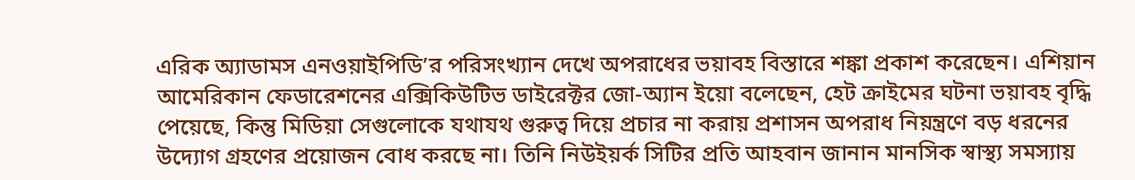এরিক অ্যাডামস এনওয়াইপিডি’র পরিসংখ্যান দেখে অপরাধের ভয়াবহ বিস্তারে শঙ্কা প্রকাশ করেছেন। এশিয়ান আমেরিকান ফেডারেশনের এক্সিকিউটিভ ডাইরেক্টর জো-অ্যান ইয়ো বলেছেন, হেট ক্রাইমের ঘটনা ভয়াবহ বৃদ্ধি পেয়েছে, কিন্তু মিডিয়া সেগুলোকে যথাযথ গুরুত্ব দিয়ে প্রচার না করায় প্রশাসন অপরাধ নিয়ন্ত্রণে বড় ধরনের উদ্যোগ গ্রহণের প্রয়োজন বোধ করছে না। তিনি নিউইয়র্ক সিটির প্রতি আহবান জানান মানসিক স্বাস্থ্য সমস্যায়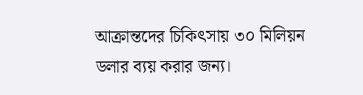আক্রান্তদের চিকিৎসায় ৩০ মিলিয়ন ডলার ব্যয় করার জন্য।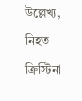উল্লেখ্য, নিহত ক্রিস্টিনা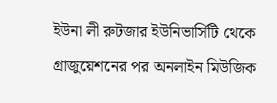ইউনা লী রুটজার ইউনিভার্সিটি থেকে গ্রাজুয়েশনের পর অনলাইন মিউজিক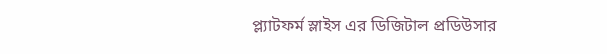প্ল্যাটফর্ম স্লাইস এর ডিজিটাল প্রডিউসার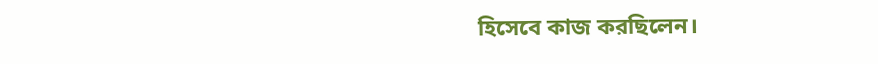হিসেবে কাজ করছিলেন।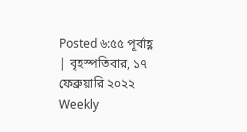Posted ৬:৫৫ পূর্বাহ্ণ | বৃহস্পতিবার, ১৭ ফেব্রুয়ারি ২০২২
Weekly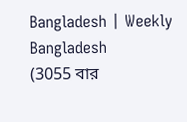Bangladesh | Weekly Bangladesh
(3055 বার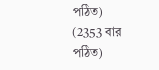পঠিত)
(2353 বার পঠিত)